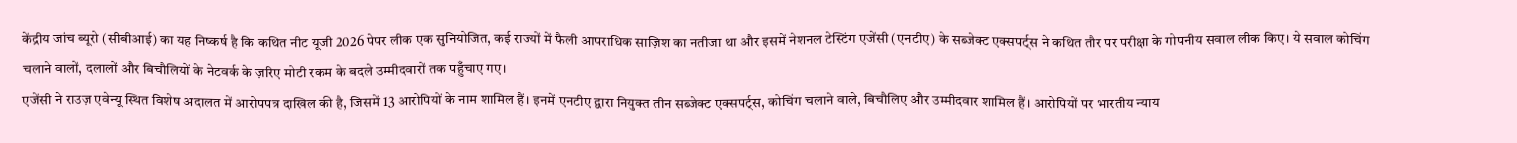केंद्रीय जांच ब्यूरो (सीबीआई) का यह निष्कर्ष है कि कथित नीट यूजी 2026 पेपर लीक एक सुनियोजित, कई राज्यों में फैली आपराधिक साज़िश का नतीजा था और इसमें नेशनल टेस्टिंग एजेंसी (एनटीए) के सब्जेक्ट एक्सपर्ट्स ने कथित तौर पर परीक्षा के गोपनीय सवाल लीक किए। ये सवाल कोचिंग चलाने वालों, दलालों और बिचौलियों के नेटवर्क के ज़रिए मोटी रकम के बदले उम्मीदवारों तक पहुँचाए गए।
एजेंसी ने राउज़ एवेन्यू स्थित विशेष अदालत में आरोपपत्र दाखिल की है, जिसमें 13 आरोपियों के नाम शामिल हैं। इनमें एनटीए द्वारा नियुक्त तीन सब्जेक्ट एक्सपर्ट्स, कोचिंग चलाने वाले, बिचौलिए और उम्मीदवार शामिल हैं। आरोपियों पर भारतीय न्याय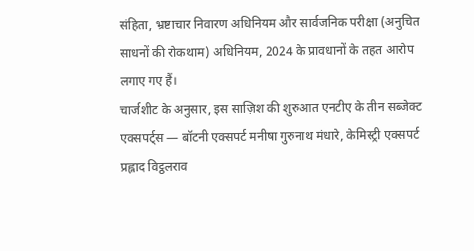संहिता, भ्रष्टाचार निवारण अधिनियम और सार्वजनिक परीक्षा (अनुचित साधनों की रोकथाम) अधिनियम, 2024 के प्रावधानों के तहत आरोप लगाए गए हैं।
चार्जशीट के अनुसार, इस साज़िश की शुरुआत एनटीए के तीन सब्जेक्ट एक्सपर्ट्स — बॉटनी एक्सपर्ट मनीषा गुरुनाथ मंधारे, केमिस्ट्री एक्सपर्ट प्रह्लाद विट्ठलराव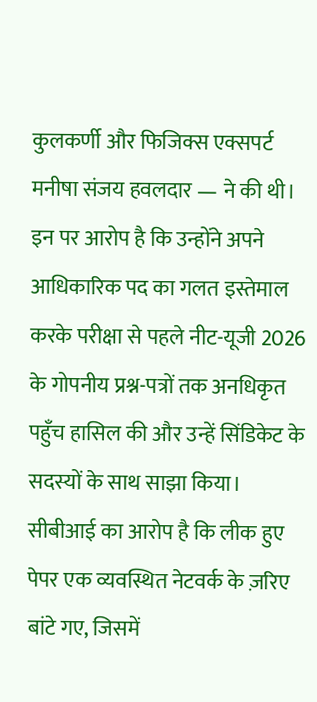कुलकर्णी और फिजिक्स एक्सपर्ट मनीषा संजय हवलदार — ने की थी। इन पर आरोप है कि उन्होंने अपने आधिकारिक पद का गलत इस्तेमाल करके परीक्षा से पहले नीट-यूजी 2026 के गोपनीय प्रश्न-पत्रों तक अनधिकृत पहुँच हासिल की और उन्हें सिंडिकेट के सदस्यों के साथ साझा किया।
सीबीआई का आरोप है कि लीक हुए पेपर एक व्यवस्थित नेटवर्क के ज़रिए बांटे गए, जिसमें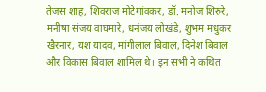तेजस शाह, शिवराज मोटेगांवकर, डॉ. मनोज शिरुरे, मनीषा संजय वाघमारे, धनंजय लोखंडे, शुभम मधुकर खैरनार, यश यादव, मांगीलाल बिवाल, दिनेश बिवाल और विकास बिवाल शामिल थे। इन सभी ने कथित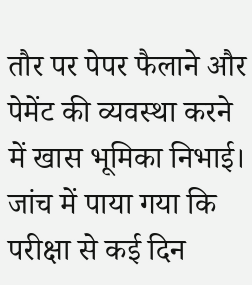तौर पर पेपर फैलाने और पेमेंट की व्यवस्था करने में खास भूमिका निभाई।
जांच में पाया गया कि परीक्षा से कई दिन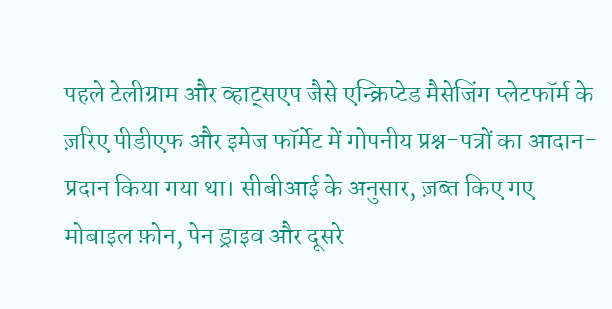पहले टेलीग्राम और व्हाट्सएप जैसे एन्क्रिप्टेड मैसेजिंग प्लेटफॉर्म के ज़रिए पीडीएफ और इमेज फॉर्मेट में गोपनीय प्रश्न-पत्रों का आदान-प्रदान किया गया था। सीबीआई के अनुसार, ज़ब्त किए गए मोबाइल फ़ोन, पेन ड्राइव और दूसरे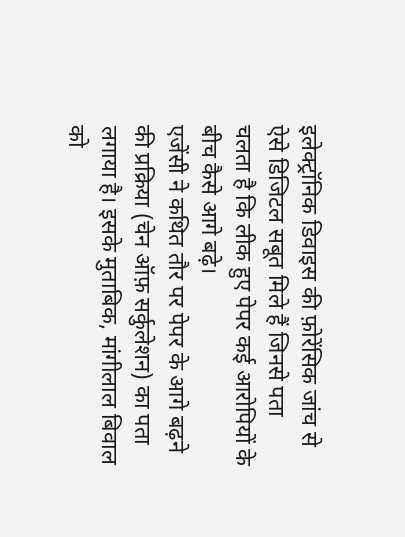इलेक्ट्रॉनिक डिवाइस की फ़ोरेंसिक जांच से ऐसे डिजिटल सबूत मिले हैं जिनसे पता चलता है कि लीक हुए पेपर कई आरोपियों के बीच कैसे आगे बढ़े।
एजेंसी ने कथित तौर पर पेपर के आगे बढ़ने की प्रक्रिया (चेन ऑफ़ सर्कुलेशन) का पता लगाया है। इसके मुताबिक, मांगीलाल बिवाल को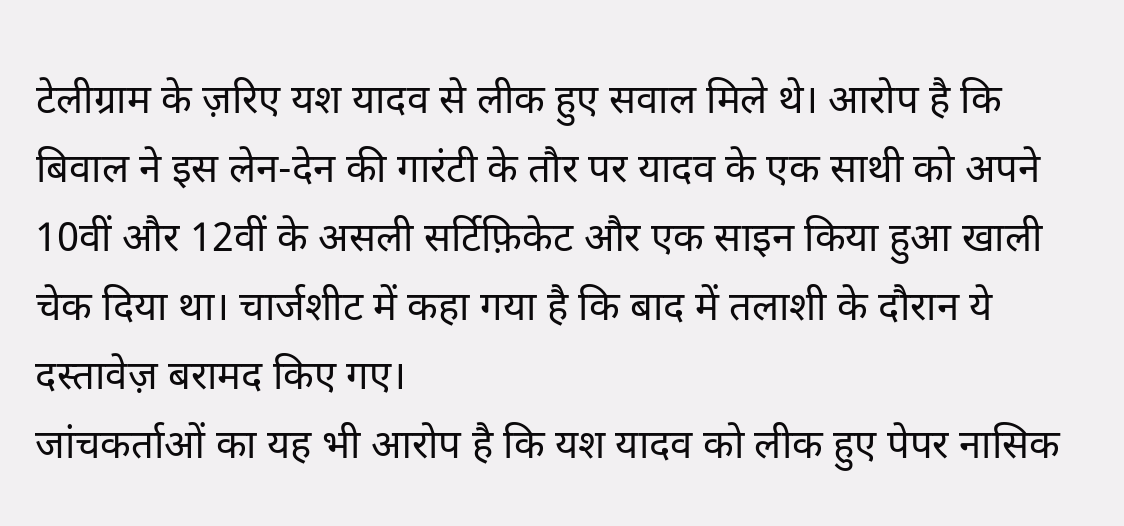टेलीग्राम के ज़रिए यश यादव से लीक हुए सवाल मिले थे। आरोप है कि बिवाल ने इस लेन-देन की गारंटी के तौर पर यादव के एक साथी को अपने 10वीं और 12वीं के असली सर्टिफ़िकेट और एक साइन किया हुआ खाली चेक दिया था। चार्जशीट में कहा गया है कि बाद में तलाशी के दौरान ये दस्तावेज़ बरामद किए गए।
जांचकर्ताओं का यह भी आरोप है कि यश यादव को लीक हुए पेपर नासिक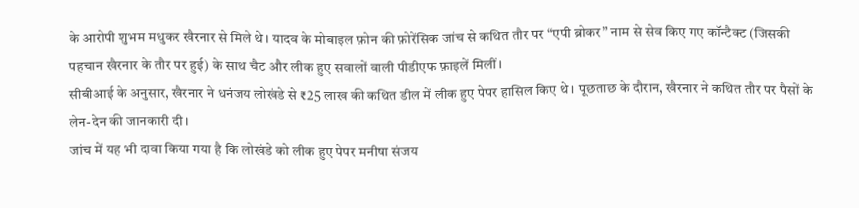के आरोपी शुभम मधुकर खैरनार से मिले थे। यादव के मोबाइल फ़ोन की फ़ोरेंसिक जांच से कथित तौर पर “एपी ब्रोकर” नाम से सेव किए गए कॉन्टैक्ट (जिसकी पहचान खैरनार के तौर पर हुई) के साथ चैट और लीक हुए सवालों वाली पीडीएफ फ़ाइलें मिलीं।
सीबीआई के अनुसार, खैरनार ने धनंजय लोखंडे से ₹25 लाख की कथित डील में लीक हुए पेपर हासिल किए थे। पूछताछ के दौरान, खैरनार ने कथित तौर पर पैसों के लेन-देन की जानकारी दी।
जांच में यह भी दावा किया गया है कि लोखंडे को लीक हुए पेपर मनीषा संजय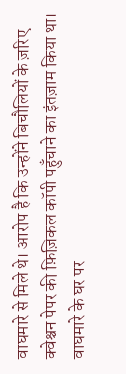वाघमारे से मिले थे। आरोप है कि उन्होंने बिचौलियों के ज़रिए क्वेश्चन पेपर की फ़िज़िकल कॉपी पहुँचाने का इंतज़ाम किया था। वाघमारे के घर पर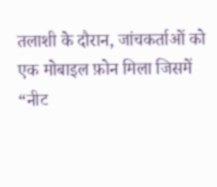तलाशी के दौरान, जांचकर्ताओं को एक मोबाइल फ़ोन मिला जिसमें “नीट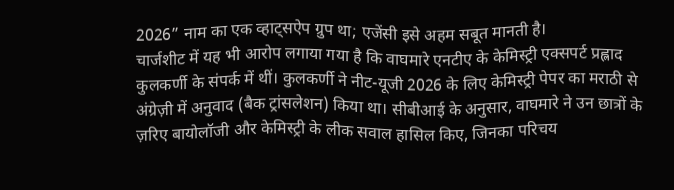2026” नाम का एक व्हाट्सऐप ग्रुप था; एजेंसी इसे अहम सबूत मानती है।
चार्जशीट में यह भी आरोप लगाया गया है कि वाघमारे एनटीए के केमिस्ट्री एक्सपर्ट प्रह्लाद कुलकर्णी के संपर्क में थीं। कुलकर्णी ने नीट-यूजी 2026 के लिए केमिस्ट्री पेपर का मराठी से अंग्रेज़ी में अनुवाद (बैक ट्रांसलेशन) किया था। सीबीआई के अनुसार, वाघमारे ने उन छात्रों के ज़रिए बायोलॉजी और केमिस्ट्री के लीक सवाल हासिल किए, जिनका परिचय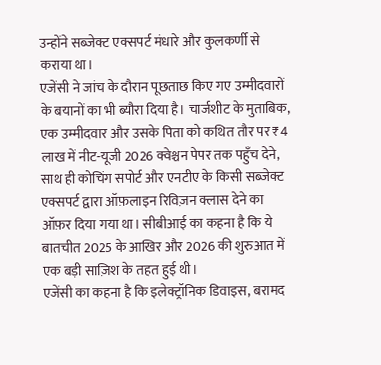उन्होंने सब्जेक्ट एक्सपर्ट मंधारे और कुलकर्णी से कराया था।
एजेंसी ने जांच के दौरान पूछताछ किए गए उम्मीदवारों के बयानों का भी ब्यौरा दिया है। चार्जशीट के मुताबिक, एक उम्मीदवार और उसके पिता को कथित तौर पर ₹4 लाख में नीट-यूजी 2026 क्वेश्चन पेपर तक पहुँच देने, साथ ही कोचिंग सपोर्ट और एनटीए के किसी सब्जेक्ट एक्सपर्ट द्वारा ऑफ़लाइन रिविज़न क्लास देने का ऑफ़र दिया गया था। सीबीआई का कहना है कि ये बातचीत 2025 के आखिर और 2026 की शुरुआत में एक बड़ी साज़िश के तहत हुई थी।
एजेंसी का कहना है कि इलेक्ट्रॉनिक डिवाइस, बरामद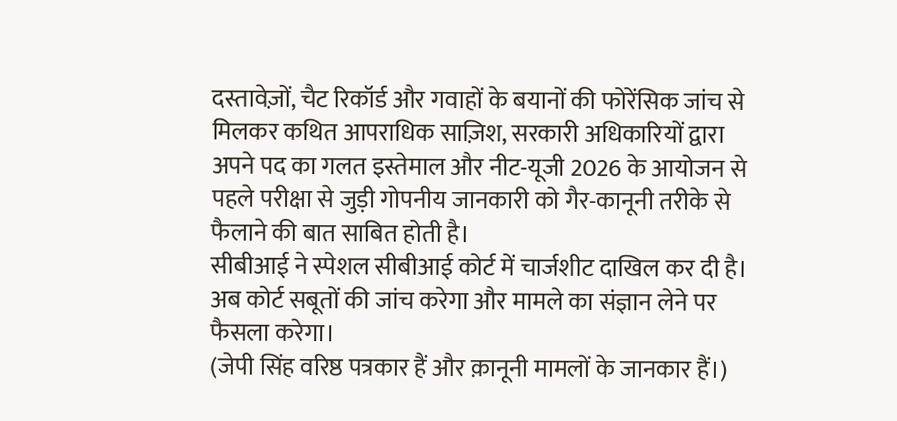दस्तावेज़ों, चैट रिकॉर्ड और गवाहों के बयानों की फोरेंसिक जांच से मिलकर कथित आपराधिक साज़िश, सरकारी अधिकारियों द्वारा अपने पद का गलत इस्तेमाल और नीट-यूजी 2026 के आयोजन से पहले परीक्षा से जुड़ी गोपनीय जानकारी को गैर-कानूनी तरीके से फैलाने की बात साबित होती है।
सीबीआई ने स्पेशल सीबीआई कोर्ट में चार्जशीट दाखिल कर दी है। अब कोर्ट सबूतों की जांच करेगा और मामले का संज्ञान लेने पर फैसला करेगा।
(जेपी सिंह वरिष्ठ पत्रकार हैं और क़ानूनी मामलों के जानकार हैं।)